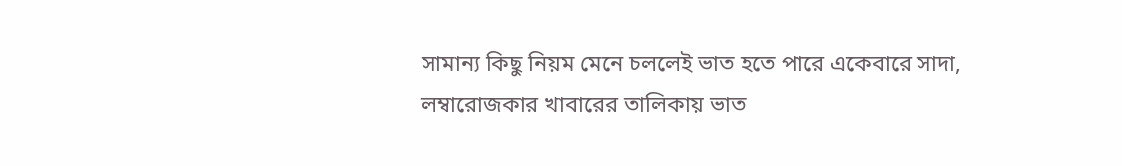সামান্য কিছু নিয়ম মেনে চললেই ভাত হতে পারে একেবারে সাদা, লম্বারোজকার খাবারের তালিকায় ভাত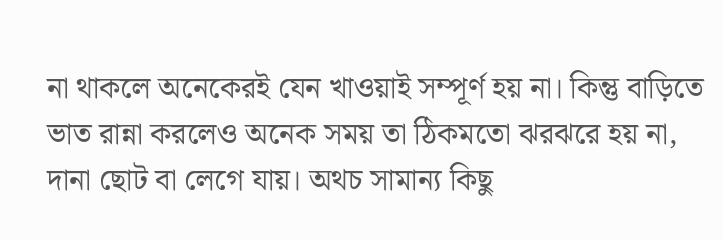না থাকলে অনেকেরই যেন খাওয়াই সম্পূর্ণ হয় না। কিন্তু বাড়িতে ভাত রান্না করলেও অনেক সময় তা ঠিকমতো ঝরঝরে হয় না, দানা ছোট বা লেগে যায়। অথচ সামান্য কিছু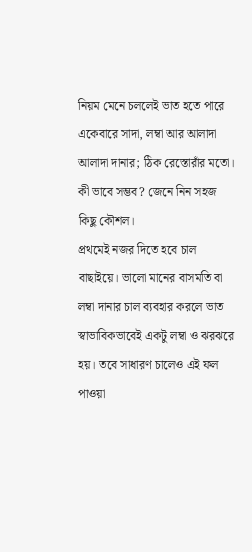নিয়ম মেনে চললেই ভাত হতে পারে একেবারে সাদা, লম্বা আর আলাদা আলাদা দানার; ঠিক রেস্তোরাঁর মতো। কী ভাবে সম্ভব? জেনে নিন সহজ কিছু কৌশল।
প্রথমেই নজর দিতে হবে চাল বাছাইয়ে। ভালো মানের বাসমতি বা লম্বা দানার চাল ব্যবহার করলে ভাত স্বাভাবিকভাবেই একটু লম্বা ও ঝরঝরে হয়। তবে সাধারণ চালেও এই ফল পাওয়া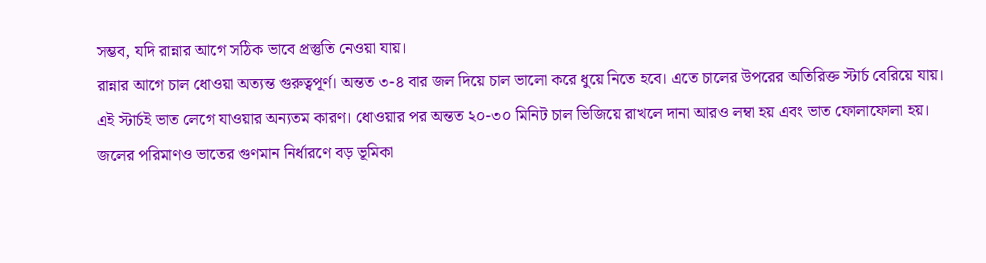সম্ভব, যদি রান্নার আগে সঠিক ভাবে প্রস্তুতি নেওয়া যায়।
রান্নার আগে চাল ধোওয়া অত্যন্ত গুরুত্বপূর্ণ। অন্তত ৩-৪ বার জল দিয়ে চাল ভালো করে ধুয়ে নিতে হবে। এতে চালের উপরের অতিরিক্ত স্টার্চ বেরিয়ে যায়। এই স্টার্চই ভাত লেগে যাওয়ার অন্যতম কারণ। ধোওয়ার পর অন্তত ২০-৩০ মিনিট চাল ভিজিয়ে রাখলে দানা আরও লম্বা হয় এবং ভাত ফোলাফোলা হয়।
জলের পরিমাণও ভাতের গুণমান নির্ধারণে বড় ভূমিকা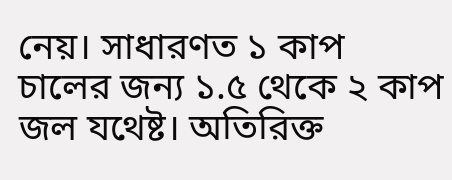নেয়। সাধারণত ১ কাপ চালের জন্য ১.৫ থেকে ২ কাপ জল যথেষ্ট। অতিরিক্ত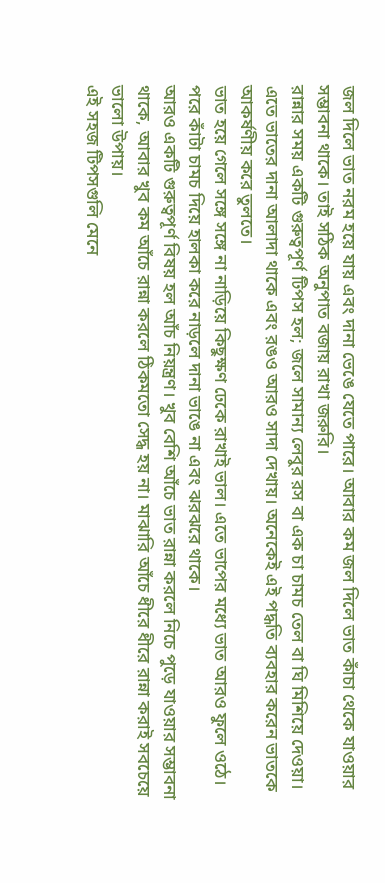জল দিলে ভাত নরম হয়ে যায় এবং দানা ভেঙে যেতে পারে। আবার কম জল দিলে ভাত কাঁচা থেকে যাওয়ার সম্ভাবনা থাকে। তাই সঠিক অনুপাত বজায় রাখা জরুরি।
রান্নার সময় একটি গুরুত্বপূর্ণ টিপস হল; জলে সামান্য লেবুর রস বা এক চা চামচ তেল বা ঘি মিশিয়ে দেওয়া। এতে ভাতের দানা আলাদা থাকে এবং রঙও আরও সাদা দেখায়। অনেকেই এই পদ্ধতি ব্যবহার করেন ভাতকে আকর্ষণীয় করে তুলতে।
ভাত হয়ে গেলে সঙ্গে সঙ্গে না নাড়িয়ে কিছুক্ষণ ঢেকে রাখাই ভাল। এতে ভাপের মধ্যে ভাত আরও ফুলে ওঠে। পরে কাঁটা চামচ দিয়ে হালকা করে নাড়লে দানা ভাঙে না এবং ঝরঝরে থাকে।
আরও একটি গুরুত্বপূর্ণ বিষয় হল আঁচ নিয়ন্ত্রণ। খুব বেশি আঁচে ভাত রান্না করলে নিচে পুড়ে যাওয়ার সম্ভাবনা থাকে, আবার খুব কম আঁচে রান্না করলে ঠিকমতো সেদ্ধ হয় না। মাঝারি আঁচে ধীরে ধীরে রান্না করাই সবচেয়ে ভালো উপায়।
এই সহজ টিপসগুলি মেনে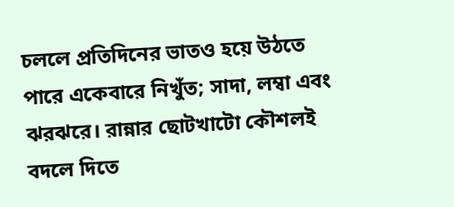চললে প্রতিদিনের ভাতও হয়ে উঠতে পারে একেবারে নিখুঁত; সাদা, লম্বা এবং ঝরঝরে। রান্নার ছোটখাটো কৌশলই বদলে দিতে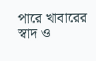পারে খাবারের স্বাদ ও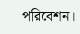পরিবেশন।